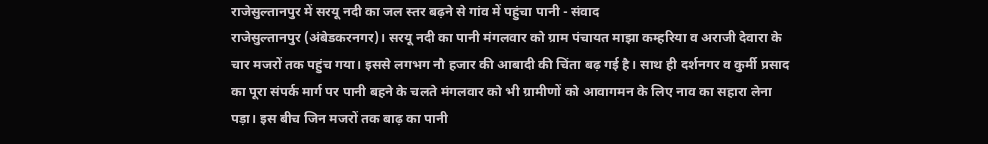राजेसुल्तानपुर में सरयू नदी का जल स्तर बढ़ने से गांव में पहुंचा पानी - संवाद
राजेसुल्तानपुर (अंबेडकरनगर)। सरयू नदी का पानी मंगलवार को ग्राम पंचायत माझा कम्हरिया व अराजी देवारा के चार मजरों तक पहुंच गया। इससे लगभग नौ हजार की आबादी की चिंता बढ़ गई है। साथ ही दर्शनगर व कुर्मी प्रसाद का पूरा संपर्क मार्ग पर पानी बहने के चलते मंगलवार को भी ग्रामीणों को आवागमन के लिए नाव का सहारा लेना पड़ा। इस बीच जिन मजरों तक बाढ़ का पानी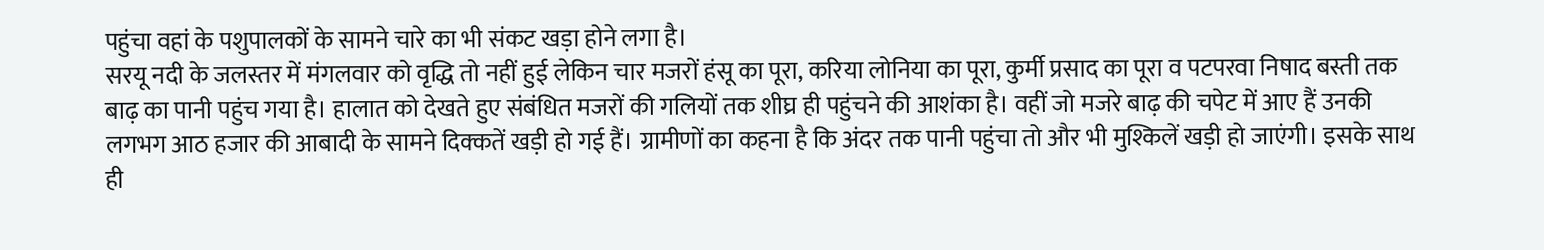पहुंचा वहां के पशुपालकों के सामने चारे का भी संकट खड़ा होने लगा है।
सरयू नदी के जलस्तर में मंगलवार को वृद्धि तो नहीं हुई लेकिन चार मजरों हंसू का पूरा, करिया लोनिया का पूरा, कुर्मी प्रसाद का पूरा व पटपरवा निषाद बस्ती तक बाढ़ का पानी पहुंच गया है। हालात को देखते हुए संबंधित मजरों की गलियों तक शीघ्र ही पहुंचने की आशंका है। वहीं जो मजरे बाढ़ की चपेट में आए हैं उनकी लगभग आठ हजार की आबादी के सामने दिक्कतें खड़ी हो गई हैं। ग्रामीणों का कहना है कि अंदर तक पानी पहुंचा तो और भी मुश्किलें खड़ी हो जाएंगी। इसके साथ ही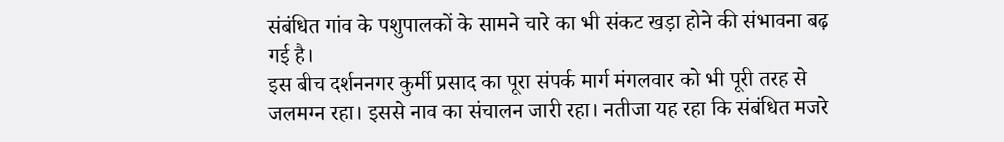संबंधित गांव के पशुपालकों के सामने चारे का भी संकट खड़ा होने की संभावना बढ़ गई है।
इस बीच दर्शननगर कुर्मी प्रसाद का पूरा संपर्क मार्ग मंगलवार को भी पूरी तरह से जलमग्न रहा। इससे नाव का संचालन जारी रहा। नतीजा यह रहा कि संबंधित मजरे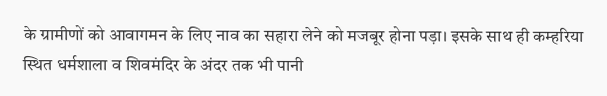के ग्रामीणों को आवागमन के लिए नाव का सहारा लेने को मजबूर होना पड़ा। इसके साथ ही कम्हरिया स्थित धर्मशाला व शिवमंदिर के अंदर तक भी पानी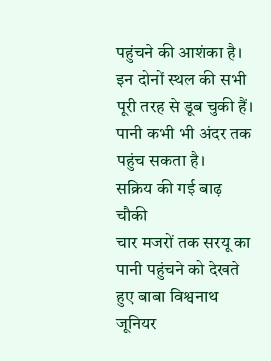पहुंचने की आशंका है। इन दोनों स्थल की सभी पूरी तरह से डूब चुकी हैं। पानी कभी भी अंदर तक पहुंच सकता है।
सक्रिय की गई बाढ़ चौकी
चार मजरों तक सरयू का पानी पहुंचने को देखते हुए बाबा विश्वनाथ जूनियर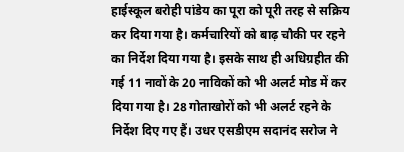हाईस्कूल बरोही पांडेय का पूरा को पूरी तरह से सक्रिय कर दिया गया है। कर्मचारियों को बाढ़ चौकी पर रहने का निर्देश दिया गया है। इसके साथ ही अधिग्रहीत की गई 11 नावों के 20 नाविकों को भी अलर्ट मोड में कर दिया गया है। 28 गोताखोरों को भी अलर्ट रहने के निर्देश दिए गए हैं। उधर एसडीएम सदानंद सरोज ने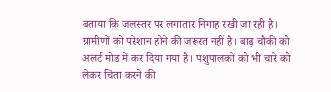बताया कि जलस्तर पर लगातार निगाह रखी जा रही है। ग्रामीणों को परेशान होने की जरूरत नहीं है। बाढ़ चौकी को अलर्ट मोड में कर दिया गया है। पशुपालकों को भी चारे को लेकर चिंता करने की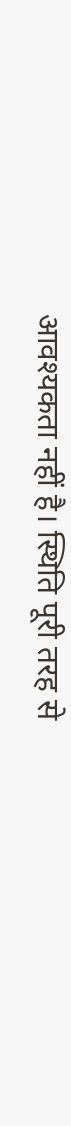आवश्यकता नहीं है। स्थिति पूरी तरह से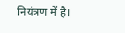नियंत्रण में है।